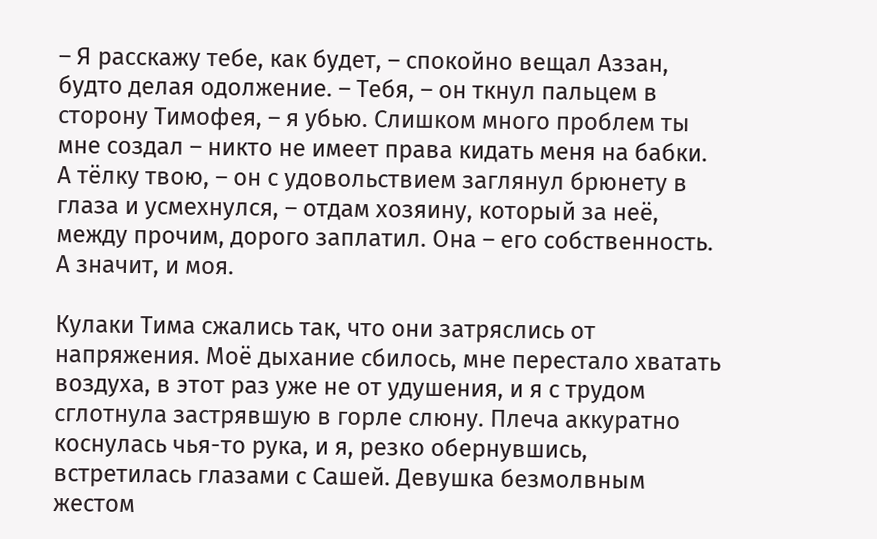– Я расскажу тебе, как будет, – спокойно вещал Аззан, будто делая одолжение. – Тебя, – он ткнул пальцем в сторону Тимофея, – я убью. Слишком много проблем ты мне создал – никто не имеет права кидать меня на бабки. А тёлку твою, – он с удовольствием заглянул брюнету в глаза и усмехнулся, – отдам хозяину, который за неё, между прочим, дорого заплатил. Она – его собственность. А значит, и моя.

Кулаки Тима сжались так, что они затряслись от напряжения. Моё дыхание сбилось, мне перестало хватать воздуха, в этот раз уже не от удушения, и я с трудом сглотнула застрявшую в горле слюну. Плеча аккуратно коснулась чья-то рука, и я, резко обернувшись, встретилась глазами с Сашей. Девушка безмолвным жестом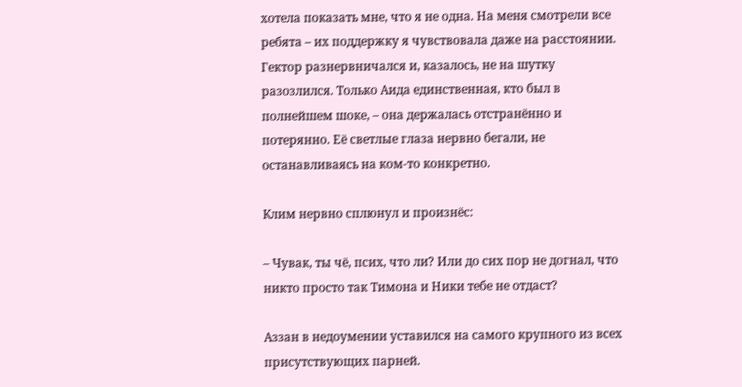хотела показать мне, что я не одна. На меня смотрели все ребята – их поддержку я чувствовала даже на расстоянии. Гектор разнервничался и, казалось, не на шутку разозлился. Только Аида единственная, кто был в полнейшем шоке, – она держалась отстранённо и потерянно. Её светлые глаза нервно бегали, не останавливаясь на ком-то конкретно.

Клим нервно сплюнул и произнёс:

– Чувак, ты чё, псих, что ли? Или до сих пор не догнал, что никто просто так Тимона и Ники тебе не отдаст?

Аззан в недоумении уставился на самого крупного из всех присутствующих парней.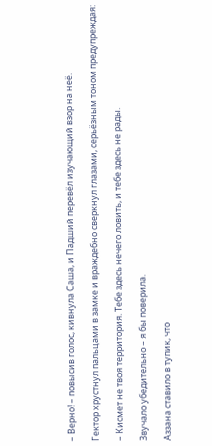– Верно! – повысив голос, кивнула Саша, и Падший перевёл изучающий взор на неё.

Гектор хрустнул пальцами в замке и враждебно сверкнул глазами, серьёзным тоном предупреждая:

– Кисмет не твоя территория. Тебе здесь нечего ловить, и тебе здесь не рады.

Звучало убедительно – я бы поверила.

Аззана ставило в тупик, что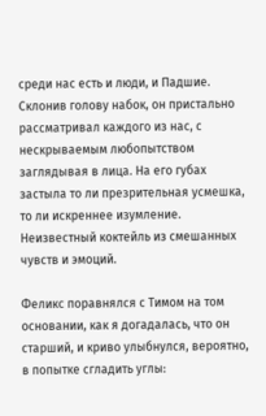среди нас есть и люди, и Падшие. Склонив голову набок, он пристально рассматривал каждого из нас, с нескрываемым любопытством заглядывая в лица. На его губах застыла то ли презрительная усмешка, то ли искреннее изумление. Неизвестный коктейль из смешанных чувств и эмоций.

Феликс поравнялся с Тимом на том основании, как я догадалась, что он старший, и криво улыбнулся, вероятно, в попытке сгладить углы: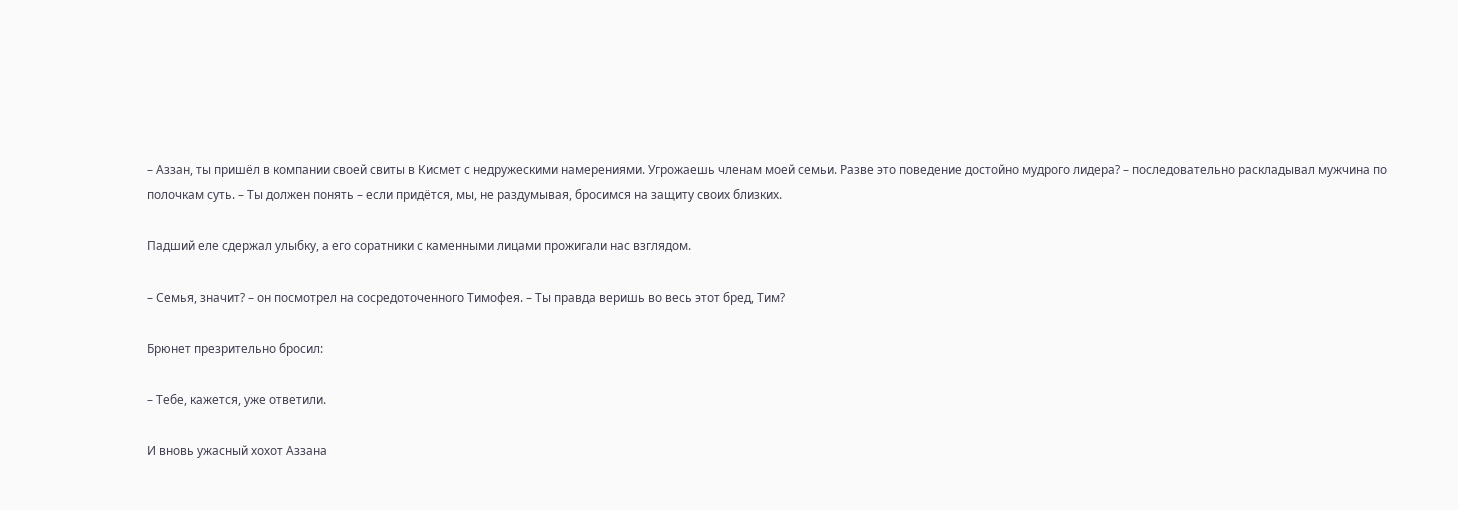– Аззан, ты пришёл в компании своей свиты в Кисмет с недружескими намерениями. Угрожаешь членам моей семьи. Разве это поведение достойно мудрого лидера? – последовательно раскладывал мужчина по полочкам суть. – Ты должен понять – если придётся, мы, не раздумывая, бросимся на защиту своих близких.

Падший еле сдержал улыбку, а его соратники с каменными лицами прожигали нас взглядом.

– Семья, значит? – он посмотрел на сосредоточенного Тимофея. – Ты правда веришь во весь этот бред, Тим?

Брюнет презрительно бросил:

– Тебе, кажется, уже ответили.

И вновь ужасный хохот Аззана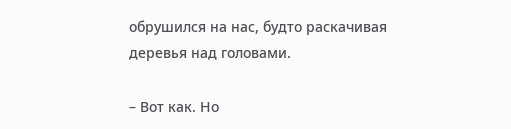обрушился на нас, будто раскачивая деревья над головами.

– Вот как. Но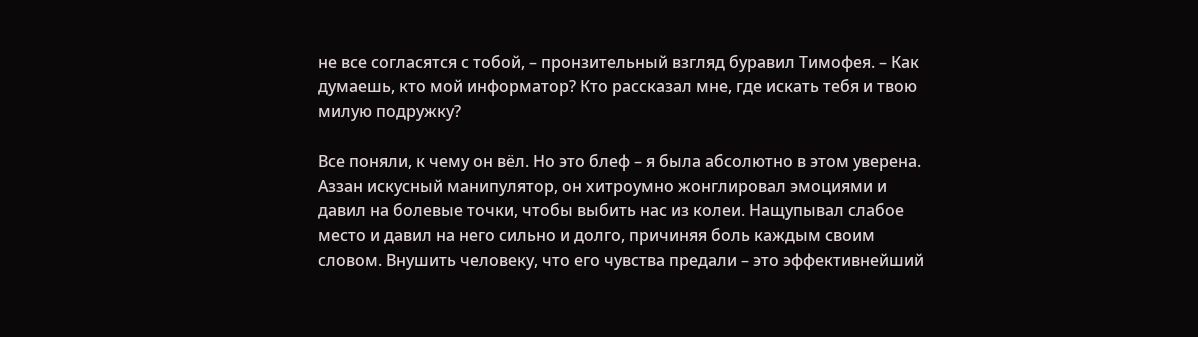не все согласятся с тобой, – пронзительный взгляд буравил Тимофея. – Как думаешь, кто мой информатор? Кто рассказал мне, где искать тебя и твою милую подружку?

Все поняли, к чему он вёл. Но это блеф – я была абсолютно в этом уверена. Аззан искусный манипулятор, он хитроумно жонглировал эмоциями и давил на болевые точки, чтобы выбить нас из колеи. Нащупывал слабое место и давил на него сильно и долго, причиняя боль каждым своим словом. Внушить человеку, что его чувства предали – это эффективнейший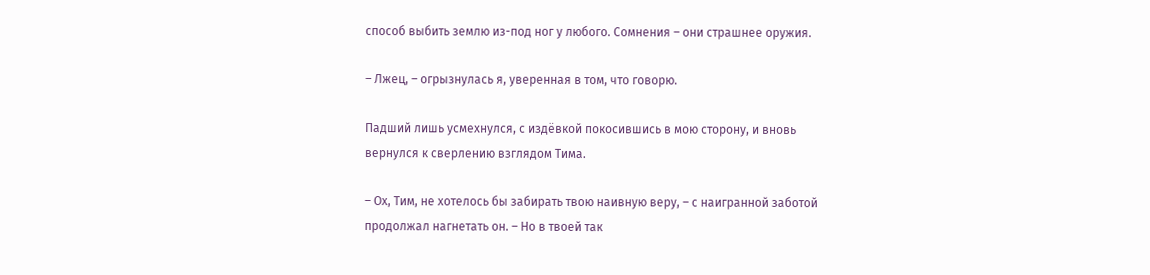способ выбить землю из-под ног у любого. Сомнения – они страшнее оружия.

– Лжец, – огрызнулась я, уверенная в том, что говорю.

Падший лишь усмехнулся, с издёвкой покосившись в мою сторону, и вновь вернулся к сверлению взглядом Тима.

– Ох, Тим, не хотелось бы забирать твою наивную веру, – с наигранной заботой продолжал нагнетать он. – Но в твоей так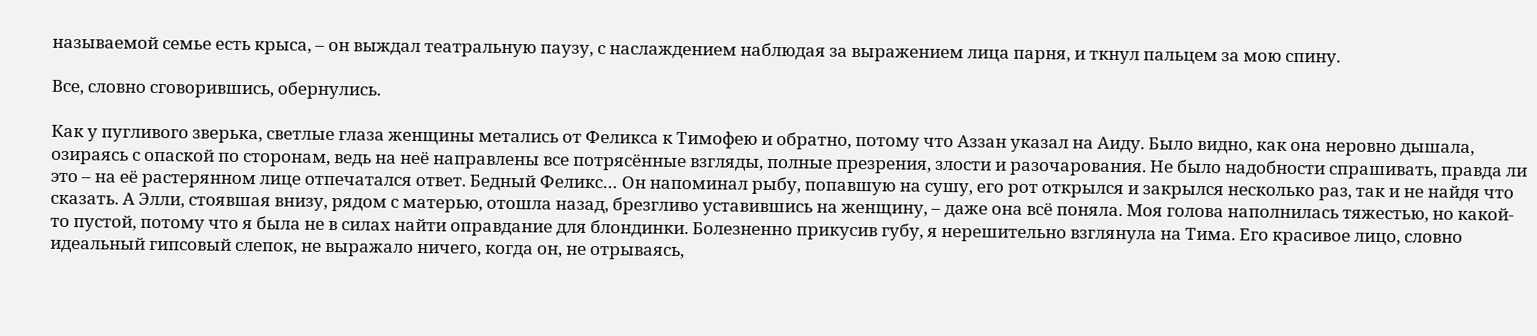называемой семье есть крыса, – он выждал театральную паузу, с наслаждением наблюдая за выражением лица парня, и ткнул пальцем за мою спину.

Все, словно сговорившись, обернулись.

Как у пугливого зверька, светлые глаза женщины метались от Феликса к Тимофею и обратно, потому что Аззан указал на Аиду. Было видно, как она неровно дышала, озираясь с опаской по сторонам, ведь на неё направлены все потрясённые взгляды, полные презрения, злости и разочарования. Не было надобности спрашивать, правда ли это – на её растерянном лице отпечатался ответ. Бедный Феликс… Он напоминал рыбу, попавшую на сушу, его рот открылся и закрылся несколько раз, так и не найдя что сказать. А Элли, стоявшая внизу, рядом с матерью, отошла назад, брезгливо уставившись на женщину, – даже она всё поняла. Моя голова наполнилась тяжестью, но какой-то пустой, потому что я была не в силах найти оправдание для блондинки. Болезненно прикусив губу, я нерешительно взглянула на Тима. Его красивое лицо, словно идеальный гипсовый слепок, не выражало ничего, когда он, не отрываясь,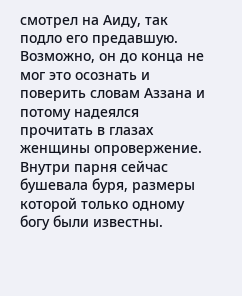смотрел на Аиду, так подло его предавшую. Возможно, он до конца не мог это осознать и поверить словам Аззана и потому надеялся прочитать в глазах женщины опровержение. Внутри парня сейчас бушевала буря, размеры которой только одному богу были известны.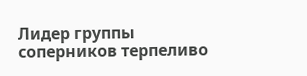Лидер группы соперников терпеливо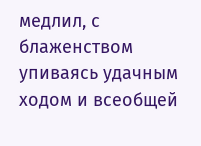медлил, с блаженством упиваясь удачным ходом и всеобщей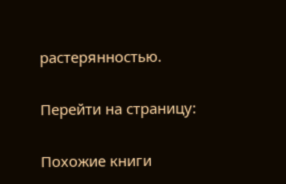растерянностью.

Перейти на страницу:

Похожие книги